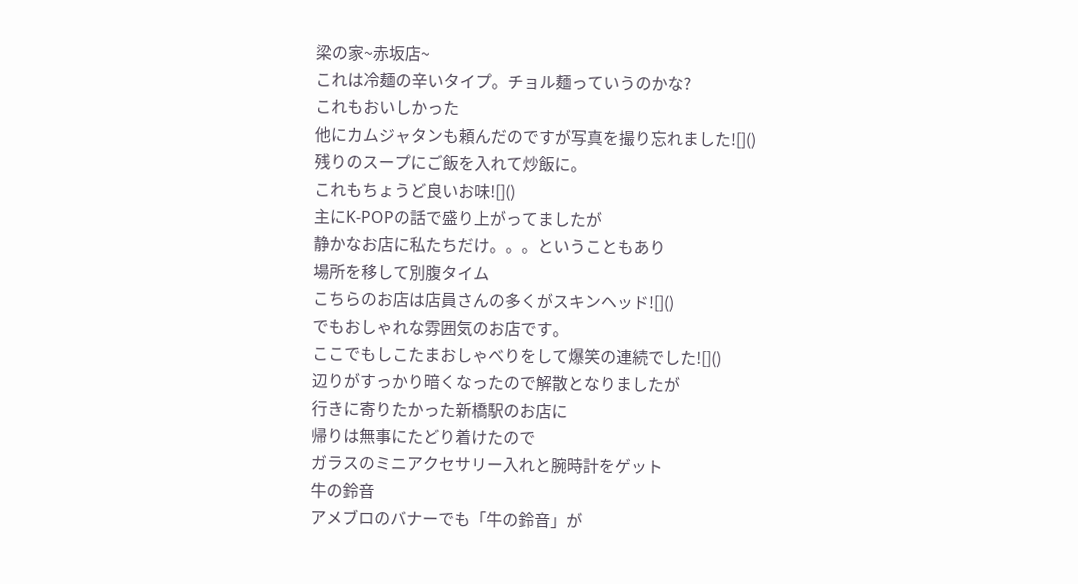梁の家~赤坂店~
これは冷麺の辛いタイプ。チョル麺っていうのかな?
これもおいしかった
他にカムジャタンも頼んだのですが写真を撮り忘れました![]()
残りのスープにご飯を入れて炒飯に。
これもちょうど良いお味![]()
主にK-POPの話で盛り上がってましたが
静かなお店に私たちだけ。。。ということもあり
場所を移して別腹タイム
こちらのお店は店員さんの多くがスキンヘッド![]()
でもおしゃれな雰囲気のお店です。
ここでもしこたまおしゃべりをして爆笑の連続でした![]()
辺りがすっかり暗くなったので解散となりましたが
行きに寄りたかった新橋駅のお店に
帰りは無事にたどり着けたので
ガラスのミニアクセサリー入れと腕時計をゲット
牛の鈴音
アメブロのバナーでも「牛の鈴音」が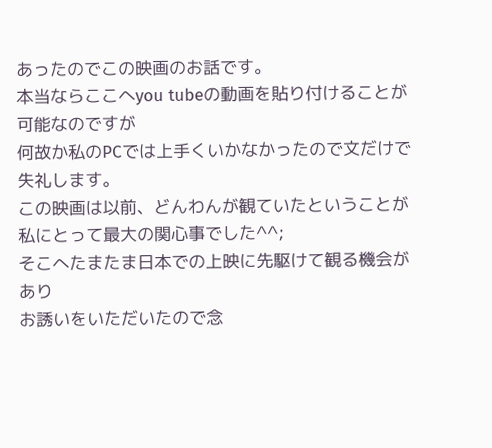あったのでこの映画のお話です。
本当ならここへyou tubeの動画を貼り付けることが可能なのですが
何故か私のPCでは上手くいかなかったので文だけで失礼します。
この映画は以前、どんわんが観ていたということが
私にとって最大の関心事でした^^;
そこへたまたま日本での上映に先駆けて観る機会があり
お誘いをいただいたので念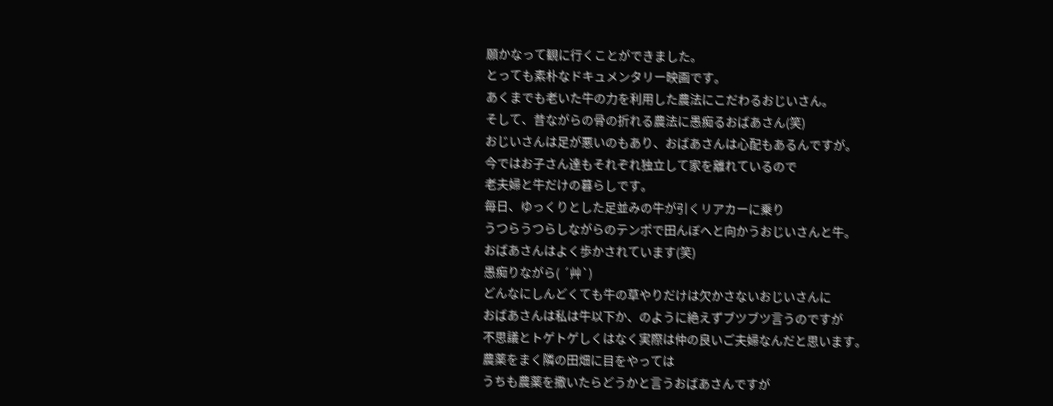願かなって観に行くことができました。
とっても素朴なドキュメンタリー映画です。
あくまでも老いた牛の力を利用した農法にこだわるおじいさん。
そして、昔ながらの骨の折れる農法に愚痴るおばあさん(笑)
おじいさんは足が悪いのもあり、おばあさんは心配もあるんですが。
今ではお子さん達もそれぞれ独立して家を離れているので
老夫婦と牛だけの暮らしです。
毎日、ゆっくりとした足並みの牛が引くリアカーに乗り
うつらうつらしながらのテンポで田んぼへと向かうおじいさんと牛。
おばあさんはよく歩かされています(笑)
愚痴りながら( ´艸`)
どんなにしんどくても牛の草やりだけは欠かさないおじいさんに
おばあさんは私は牛以下か、のように絶えずブツブツ言うのですが
不思議とトゲトゲしくはなく実際は仲の良いご夫婦なんだと思います。
農薬をまく隣の田畑に目をやっては
うちも農薬を撒いたらどうかと言うおばあさんですが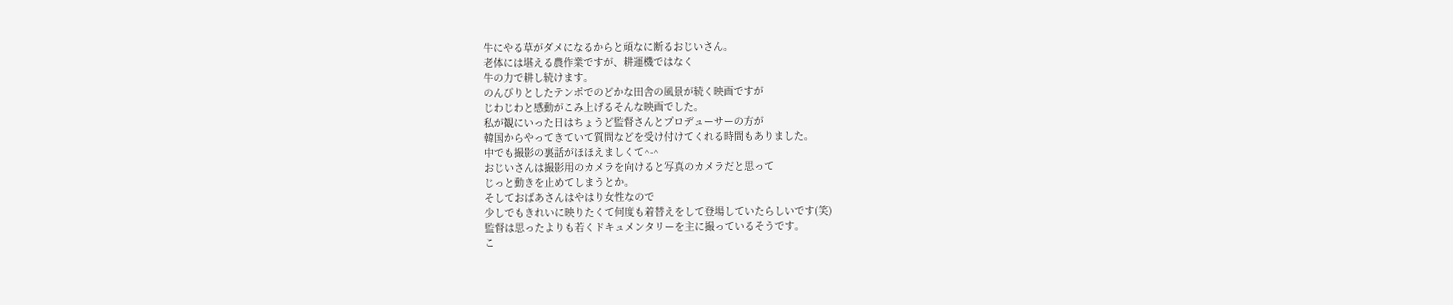牛にやる草がダメになるからと頑なに断るおじいさん。
老体には堪える農作業ですが、耕運機ではなく
牛の力で耕し続けます。
のんびりとしたテンポでのどかな田舎の風景が続く映画ですが
じわじわと感動がこみ上げるそんな映画でした。
私が観にいった日はちょうど監督さんとプロデューサーの方が
韓国からやってきていて質問などを受け付けてくれる時間もありました。
中でも撮影の裏話がほほえましくて^-^
おじいさんは撮影用のカメラを向けると写真のカメラだと思って
じっと動きを止めてしまうとか。
そしておばあさんはやはり女性なので
少しでもきれいに映りたくて何度も着替えをして登場していたらしいです(笑)
監督は思ったよりも若くドキュメンタリーを主に撮っているそうです。
こ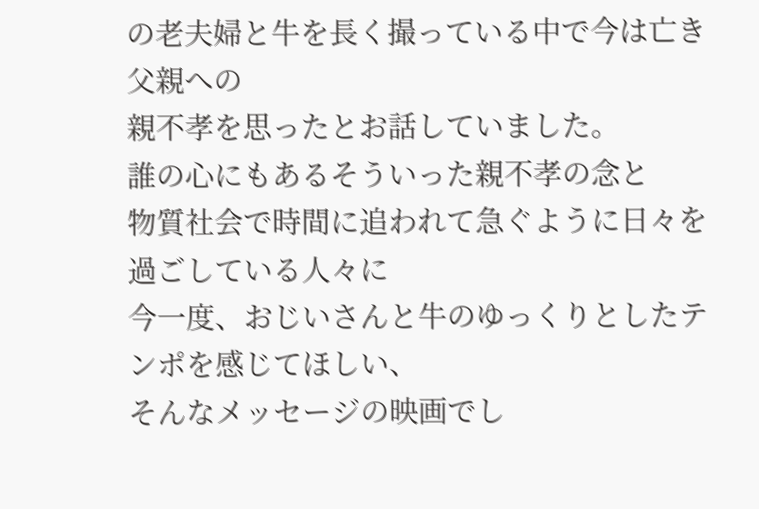の老夫婦と牛を長く撮っている中で今は亡き父親への
親不孝を思ったとお話していました。
誰の心にもあるそういった親不孝の念と
物質社会で時間に追われて急ぐように日々を過ごしている人々に
今一度、おじいさんと牛のゆっくりとしたテンポを感じてほしい、
そんなメッセージの映画でし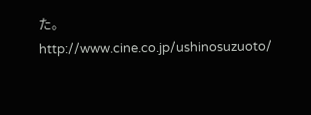た。
http://www.cine.co.jp/ushinosuzuoto/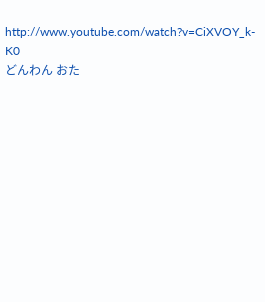http://www.youtube.com/watch?v=CiXVOY_k-K0
どんわん おた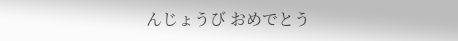んじょうび おめでとう